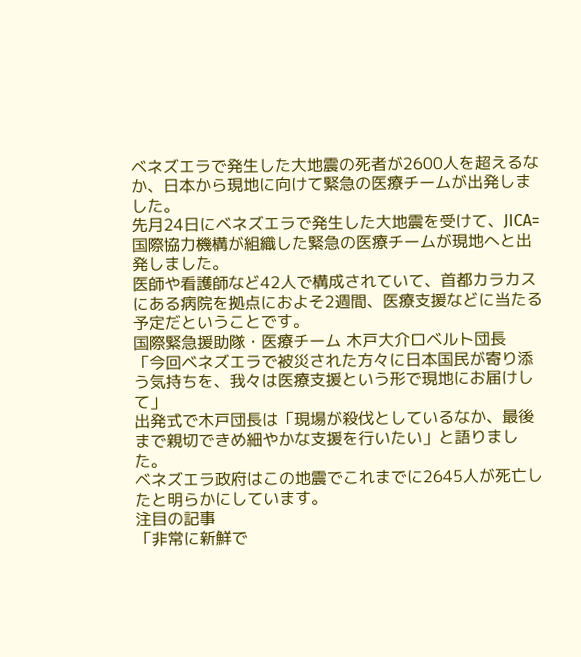ベネズエラで発生した大地震の死者が2600人を超えるなか、日本から現地に向けて緊急の医療チームが出発しました。
先月24日にベネズエラで発生した大地震を受けて、JICA=国際協力機構が組織した緊急の医療チームが現地へと出発しました。
医師や看護師など42人で構成されていて、首都カラカスにある病院を拠点におよそ2週間、医療支援などに当たる予定だということです。
国際緊急援助隊・医療チーム 木戸大介ロベルト団長
「今回ベネズエラで被災された方々に日本国民が寄り添う気持ちを、我々は医療支援という形で現地にお届けして」
出発式で木戸団長は「現場が殺伐としているなか、最後まで親切できめ細やかな支援を行いたい」と語りました。
ベネズエラ政府はこの地震でこれまでに2645人が死亡したと明らかにしています。
注目の記事
「非常に新鮮で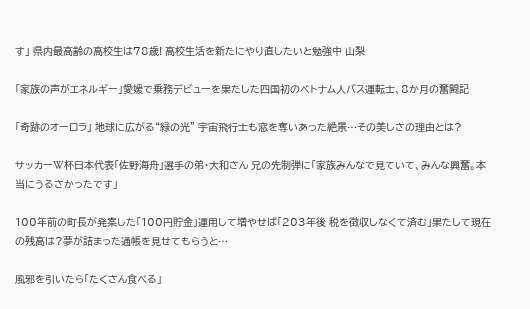す」 県内最高齢の高校生は78歳! 高校生活を新たにやり直したいと勉強中 山梨

「家族の声がエネルギー」愛媛で乗務デビューを果たした四国初のベトナム人バス運転士、8か月の奮闘記

「奇跡のオーロラ」 地球に広がる“緑の光” 宇宙飛行士も窓を奪いあった絶景…その美しさの理由とは?

サッカーW杯日本代表「佐野海舟」選手の弟・大和さん 兄の先制弾に「家族みんなで見ていて、みんな興奮。本当にうるさかったです」

100年前の町長が発案した「100円貯金」運用して増やせば「203年後 税を徴収しなくて済む」果たして現在の残高は?夢が詰まった通帳を見せてもらうと…

風邪を引いたら「たくさん食べる」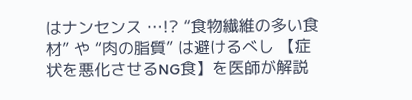はナンセンス …!? “食物繊維の多い食材” や “肉の脂質” は避けるべし 【症状を悪化させるNG食】を医師が解説